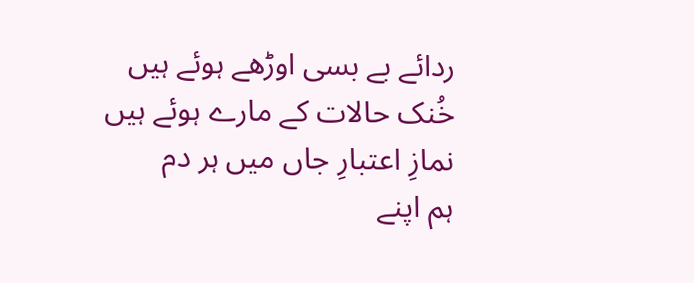ردائے بے بسی اوڑھے ہوئے ہیں
خُنک حالات کے مارے ہوئے ہیں
نمازِ اعتبارِ جاں میں ہر دم
ہم اپنے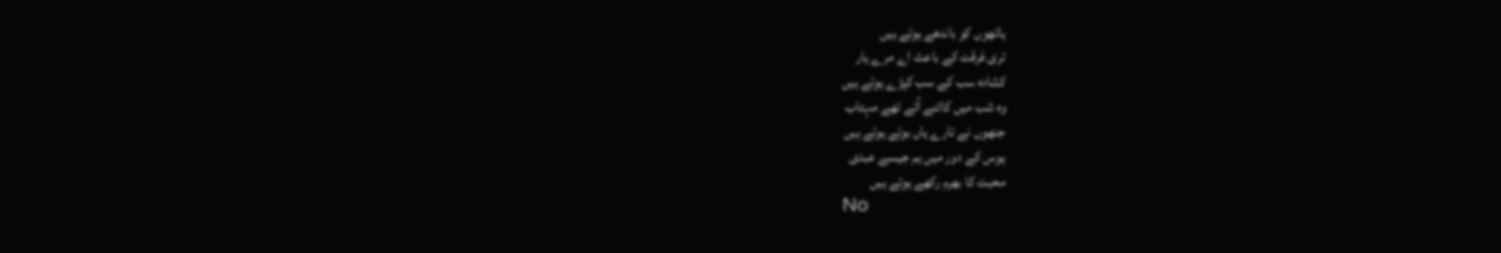ہاتھوں کو باندھے ہوئے ہیں
تری فرقت کے باعث اے مرے یار
کشادہ سب کے سب کپڑے ہوئے ہیں
وہ شب میں کاٹنے آئے تھے مہتاب
جنھوں نے تارے یاں بوئے ہوئے ہیں
ہوس کے دور میں ہم جیسے عبدی
محبت کا بھرم رکھے ہوئے ہیں
No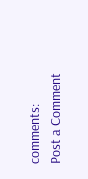comments:
Post a Comment